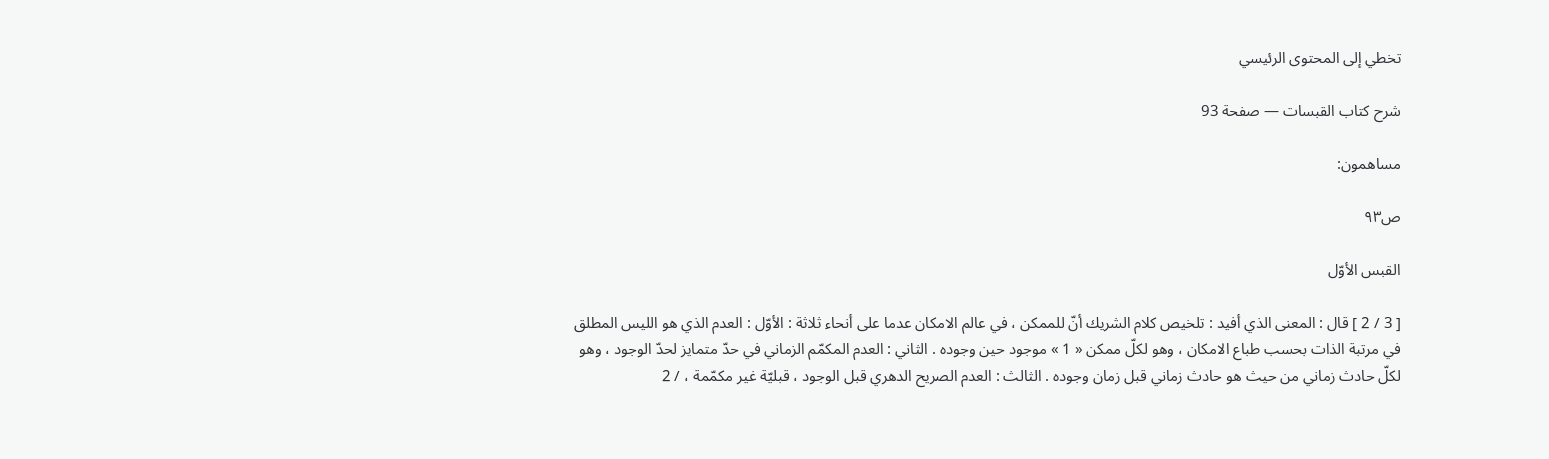تخطي إلى المحتوى الرئيسي

شرح كتاب القبسات — صفحة 93

مساهمون:

ص٩٣

القبس الأوّل

[ 3 / 2 ] قال : المعنى الذي أفيد : تلخيص كلام الشريك أنّ للممكن ، في عالم الامكان عدما على أنحاء ثلاثة : الأوّل : العدم الذي هو الليس المطلق في مرتبة الذات بحسب طباع الامكان ، وهو لكلّ ممكن « 1 » موجود حين وجوده . الثاني : العدم المكمّم الزماني في حدّ متمايز لحدّ الوجود ، وهو لكلّ حادث زماني من حيث هو حادث زماني قبل زمان وجوده . الثالث : العدم الصريح الدهري قبل الوجود ، قبليّة غير مكمّمة ، / 2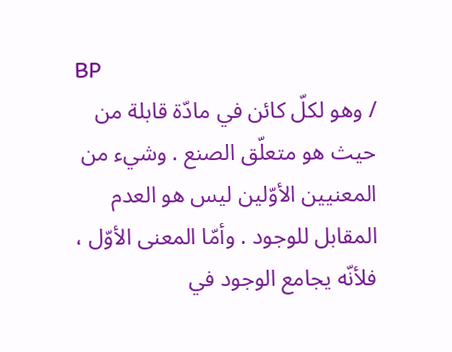BP
/ وهو لكلّ كائن في مادّة قابلة من حيث هو متعلّق الصنع . وشيء من المعنيين الأوّلين ليس هو العدم المقابل للوجود . وأمّا المعنى الأوّل ، فلأنّه يجامع الوجود في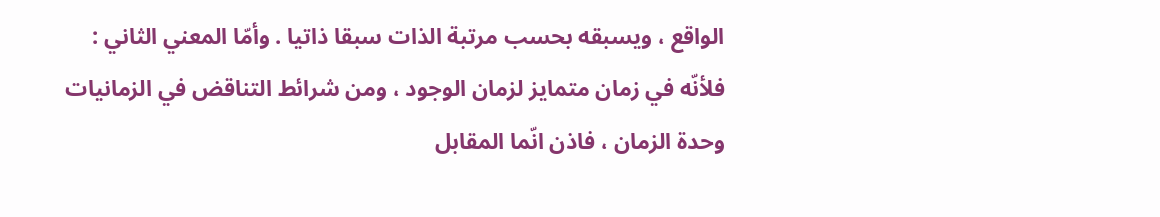الواقع ، ويسبقه بحسب مرتبة الذات سبقا ذاتيا . وأمّا المعني الثاني : فلأنّه في زمان متمايز لزمان الوجود ، ومن شرائط التناقض في الزمانيات وحدة الزمان ، فاذن انّما المقابل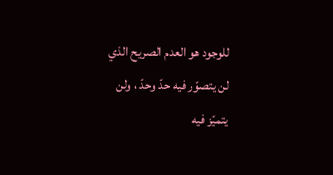للوجود هو العدم الصريح الذي لن يتصوّر فيه حدّ وحدّ ، ولن يتميّز فيه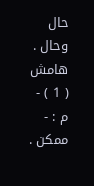حال وحال .
هامش
( 1 ) - م : - ممكن .